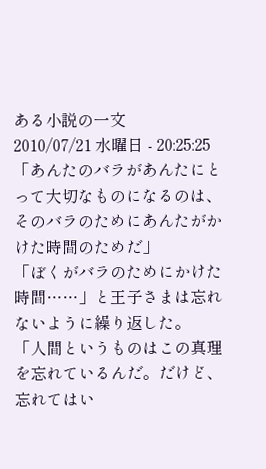ある小説の一文
2010/07/21 水曜日 - 20:25:25「あんたのバラがあんたにとって大切なものになるのは、そのバラのためにあんたがかけた時間のためだ」
「ぼくがバラのためにかけた時間……」と王子さまは忘れないように繰り返した。
「人間というものはこの真理を忘れているんだ。だけど、忘れてはい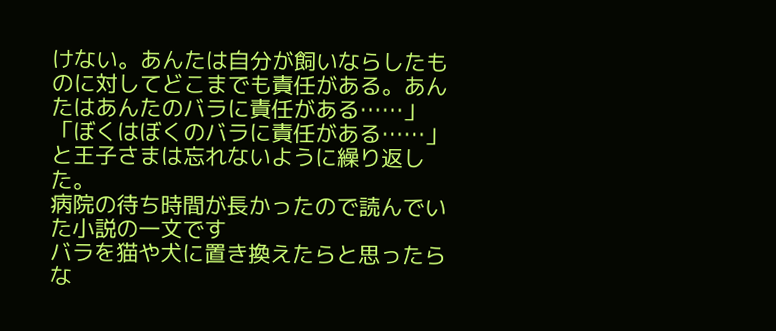けない。あんたは自分が飼いならしたものに対してどこまでも責任がある。あんたはあんたのバラに責任がある……」
「ぼくはぼくのバラに責任がある……」と王子さまは忘れないように繰り返した。
病院の待ち時間が長かったので読んでいた小説の一文です
バラを猫や犬に置き換えたらと思ったらな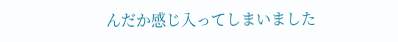んだか感じ入ってしまいました